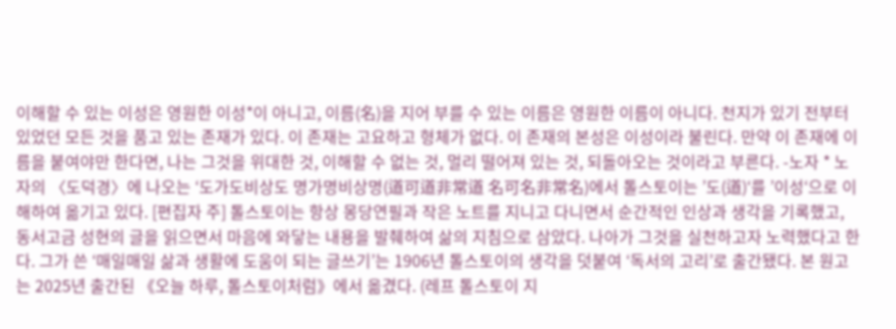이해할 수 있는 이성은 영원한 이성*이 아니고, 이름(名)을 지어 부를 수 있는 이름은 영원한 이름이 아니다. 천지가 있기 전부터 있었던 모든 것을 품고 있는 존재가 있다. 이 존재는 고요하고 형체가 없다. 이 존재의 본성은 이성이라 불린다. 만약 이 존재에 이름을 붙여야만 한다면, 나는 그것을 위대한 것, 이해할 수 없는 것, 멀리 떨어져 있는 것, 되돌아오는 것이라고 부른다. -노자 * 노자의 〈도덕경〉에 나오는 ‘도가도비상도 명가명비상명(道可道非常道 名可名非常名)에서 톨스토이는 ’도(道)‘를 ’이성‘으로 이해하여 옮기고 있다. [편집자 주] 톨스토이는 항상 몽당연필과 작은 노트를 지니고 다니면서 순간적인 인상과 생각을 기록했고, 동서고금 성현의 글을 읽으면서 마음에 와닿는 내용을 발췌하여 삶의 지침으로 삼았다. 나아가 그것을 실천하고자 노력했다고 한다. 그가 쓴 ‘매일매일 삶과 생활에 도움이 되는 글쓰기’는 1906년 톨스토이의 생각을 덧붙여 ‘독서의 고리’로 출간됐다. 본 원고는 2025년 출간된 《오늘 하루, 톨스토이처럼》에서 옮겼다. (레프 톨스토이 지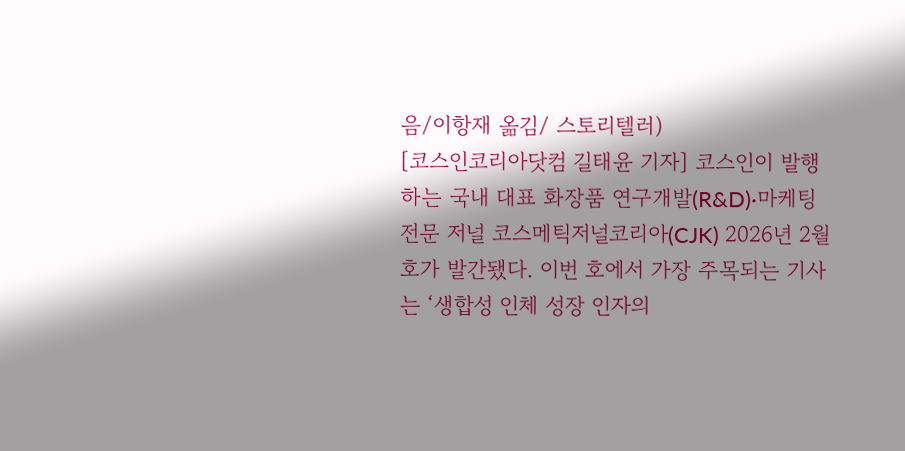음/이항재 옮김/ 스토리텔러)
[코스인코리아닷컴 길태윤 기자] 코스인이 발행하는 국내 대표 화장품 연구개발(R&D)·마케팅 전문 저널 코스메틱저널코리아(CJK) 2026년 2월호가 발간됐다. 이번 호에서 가장 주목되는 기사는 ‘생합성 인체 성장 인자의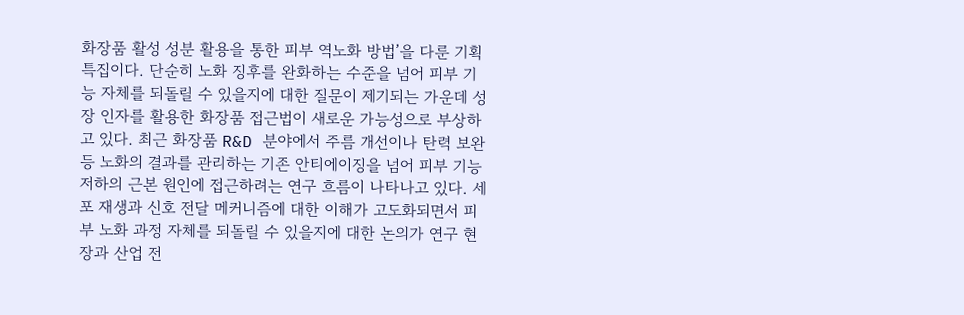화장품 활성 성분 활용을 통한 피부 역노화 방법’을 다룬 기획특집이다. 단순히 노화 징후를 완화하는 수준을 넘어 피부 기능 자체를 되돌릴 수 있을지에 대한 질문이 제기되는 가운데 성장 인자를 활용한 화장품 접근법이 새로운 가능성으로 부상하고 있다. 최근 화장품 R&D 분야에서 주름 개선이나 탄력 보완 등 노화의 결과를 관리하는 기존 안티에이징을 넘어 피부 기능 저하의 근본 원인에 접근하려는 연구 흐름이 나타나고 있다. 세포 재생과 신호 전달 메커니즘에 대한 이해가 고도화되면서 피부 노화 과정 자체를 되돌릴 수 있을지에 대한 논의가 연구 현장과 산업 전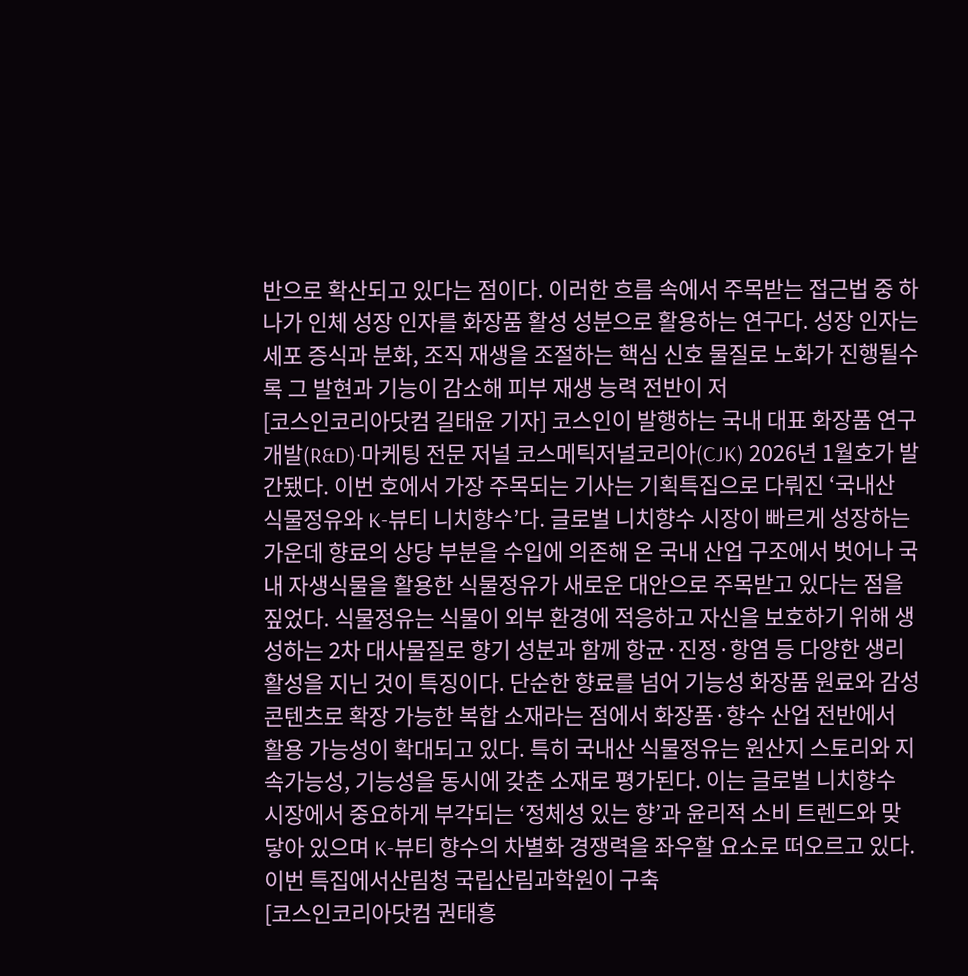반으로 확산되고 있다는 점이다. 이러한 흐름 속에서 주목받는 접근법 중 하나가 인체 성장 인자를 화장품 활성 성분으로 활용하는 연구다. 성장 인자는 세포 증식과 분화, 조직 재생을 조절하는 핵심 신호 물질로 노화가 진행될수록 그 발현과 기능이 감소해 피부 재생 능력 전반이 저
[코스인코리아닷컴 길태윤 기자] 코스인이 발행하는 국내 대표 화장품 연구개발(R&D)·마케팅 전문 저널 코스메틱저널코리아(CJK) 2026년 1월호가 발간됐다. 이번 호에서 가장 주목되는 기사는 기획특집으로 다뤄진 ‘국내산 식물정유와 K-뷰티 니치향수’다. 글로벌 니치향수 시장이 빠르게 성장하는 가운데 향료의 상당 부분을 수입에 의존해 온 국내 산업 구조에서 벗어나 국내 자생식물을 활용한 식물정유가 새로운 대안으로 주목받고 있다는 점을 짚었다. 식물정유는 식물이 외부 환경에 적응하고 자신을 보호하기 위해 생성하는 2차 대사물질로 향기 성분과 함께 항균·진정·항염 등 다양한 생리활성을 지닌 것이 특징이다. 단순한 향료를 넘어 기능성 화장품 원료와 감성 콘텐츠로 확장 가능한 복합 소재라는 점에서 화장품·향수 산업 전반에서 활용 가능성이 확대되고 있다. 특히 국내산 식물정유는 원산지 스토리와 지속가능성, 기능성을 동시에 갖춘 소재로 평가된다. 이는 글로벌 니치향수 시장에서 중요하게 부각되는 ‘정체성 있는 향’과 윤리적 소비 트렌드와 맞닿아 있으며 K-뷰티 향수의 차별화 경쟁력을 좌우할 요소로 떠오르고 있다. 이번 특집에서산림청 국립산림과학원이 구축
[코스인코리아닷컴 권태흥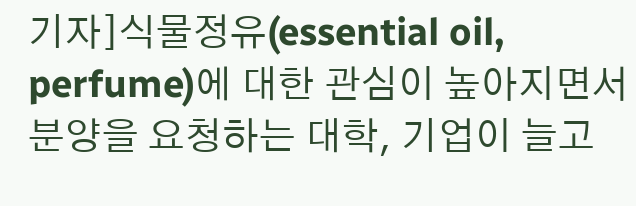기자]식물정유(essential oil, perfume)에 대한 관심이 높아지면서 분양을 요청하는 대학, 기업이 늘고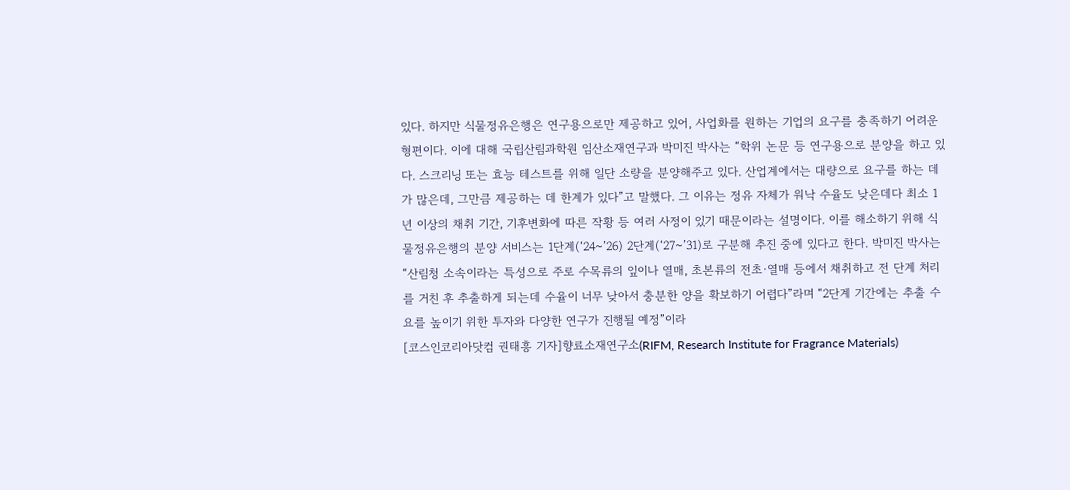있다. 하지만 식물정유은행은 연구용으로만 제공하고 있어, 사업화를 원하는 기업의 요구를 충족하기 어려운 형편이다. 이에 대해 국립산림과학원 임산소재연구과 박미진 박사는 “학위 논문 등 연구용으로 분양을 하고 있다. 스크리닝 또는 효능 테스트를 위해 일단 소량을 분양해주고 있다. 산업계에서는 대량으로 요구를 하는 데가 많은데, 그만큼 제공하는 데 한계가 있다”고 말했다. 그 이유는 정유 자체가 워낙 수율도 낮은데다 최소 1년 이상의 채취 기간, 기후변화에 따른 작황 등 여러 사정이 있기 때문이라는 설명이다. 이를 해소하기 위해 식물정유은행의 분양 서비스는 1단계(‘24~’26) 2단계(‘27~’31)로 구분해 추진 중에 있다고 한다. 박미진 박사는 “산림청 소속이라는 특성으로 주로 수목류의 잎이나 열매, 초본류의 전초·열매 등에서 채취하고 전 단계 처리를 거친 후 추출하게 되는데 수율이 너무 낮아서 충분한 양을 확보하기 어렵다”라며 “2단계 기간에는 추출 수요를 높이기 위한 투자와 다양한 연구가 진행될 예정”이라
[코스인코리아닷컴 권태흥 기자]향료소재연구소(RIFM, Research Institute for Fragrance Materials)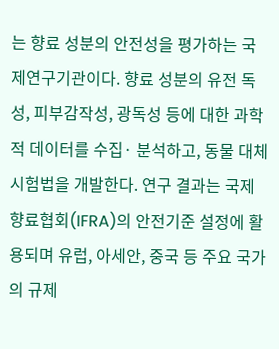는 향료 성분의 안전성을 평가하는 국제연구기관이다. 향료 성분의 유전 독성, 피부감작성, 광독성 등에 대한 과학적 데이터를 수집· 분석하고, 동물 대체 시험법을 개발한다. 연구 결과는 국제향료협회(IFRA)의 안전기준 설정에 활용되며 유럽, 아세안, 중국 등 주요 국가의 규제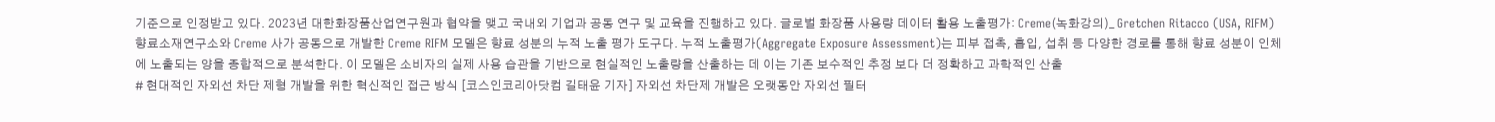기준으로 인정받고 있다. 2023년 대한화장품산업연구원과 협약을 맺고 국내외 기업과 공동 연구 및 교육을 진행하고 있다. 글로벌 화장품 사용량 데이터 활용 노출평가: Creme(녹화강의)_ Gretchen Ritacco (USA, RIFM) 향료소재연구소와 Creme 사가 공동으로 개발한 Creme RIFM 모델은 향료 성분의 누적 노출 평가 도구다. 누적 노출평가(Aggregate Exposure Assessment)는 피부 접촉, 흡입, 섭취 등 다양한 경로를 통해 향료 성분이 인체에 노출되는 양을 종합적으로 분석한다. 이 모델은 소비자의 실제 사용 습관을 기반으로 현실적인 노출량을 산출하는 데 이는 기존 보수적인 추정 보다 더 정확하고 과학적인 산출
# 현대적인 자외선 차단 제형 개발을 위한 혁신적인 접근 방식 [코스인코리아닷컴 길태윤 기자] 자외선 차단제 개발은 오랫동안 자외선 필터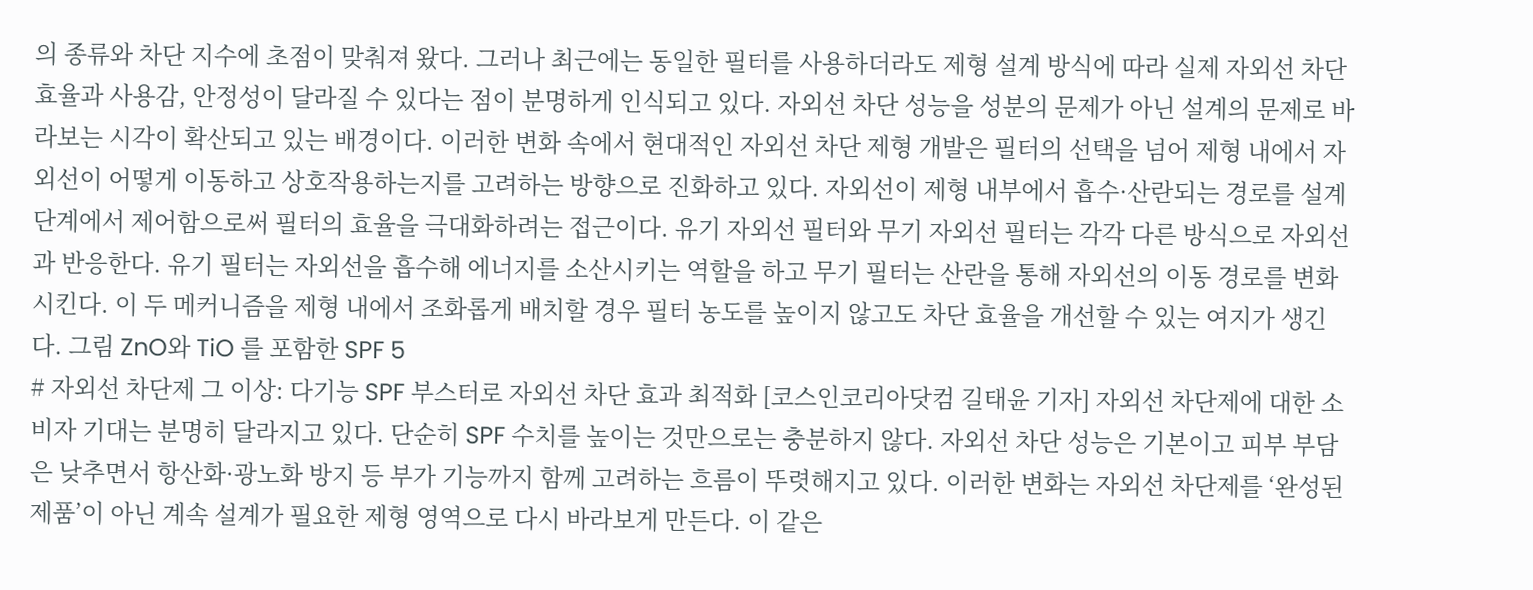의 종류와 차단 지수에 초점이 맞춰져 왔다. 그러나 최근에는 동일한 필터를 사용하더라도 제형 설계 방식에 따라 실제 자외선 차단 효율과 사용감, 안정성이 달라질 수 있다는 점이 분명하게 인식되고 있다. 자외선 차단 성능을 성분의 문제가 아닌 설계의 문제로 바라보는 시각이 확산되고 있는 배경이다. 이러한 변화 속에서 현대적인 자외선 차단 제형 개발은 필터의 선택을 넘어 제형 내에서 자외선이 어떻게 이동하고 상호작용하는지를 고려하는 방향으로 진화하고 있다. 자외선이 제형 내부에서 흡수·산란되는 경로를 설계 단계에서 제어함으로써 필터의 효율을 극대화하려는 접근이다. 유기 자외선 필터와 무기 자외선 필터는 각각 다른 방식으로 자외선과 반응한다. 유기 필터는 자외선을 흡수해 에너지를 소산시키는 역할을 하고 무기 필터는 산란을 통해 자외선의 이동 경로를 변화시킨다. 이 두 메커니즘을 제형 내에서 조화롭게 배치할 경우 필터 농도를 높이지 않고도 차단 효율을 개선할 수 있는 여지가 생긴다. 그림 ZnO와 TiO 를 포함한 SPF 5
# 자외선 차단제 그 이상: 다기능 SPF 부스터로 자외선 차단 효과 최적화 [코스인코리아닷컴 길태윤 기자] 자외선 차단제에 대한 소비자 기대는 분명히 달라지고 있다. 단순히 SPF 수치를 높이는 것만으로는 충분하지 않다. 자외선 차단 성능은 기본이고 피부 부담은 낮추면서 항산화·광노화 방지 등 부가 기능까지 함께 고려하는 흐름이 뚜렷해지고 있다. 이러한 변화는 자외선 차단제를 ‘완성된 제품’이 아닌 계속 설계가 필요한 제형 영역으로 다시 바라보게 만든다. 이 같은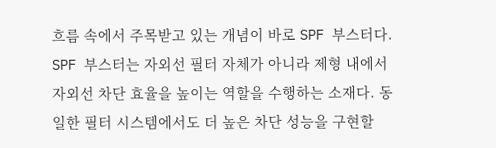흐름 속에서 주목받고 있는 개념이 바로 SPF 부스터다. SPF 부스터는 자외선 필터 자체가 아니라 제형 내에서 자외선 차단 효율을 높이는 역할을 수행하는 소재다. 동일한 필터 시스템에서도 더 높은 차단 성능을 구현할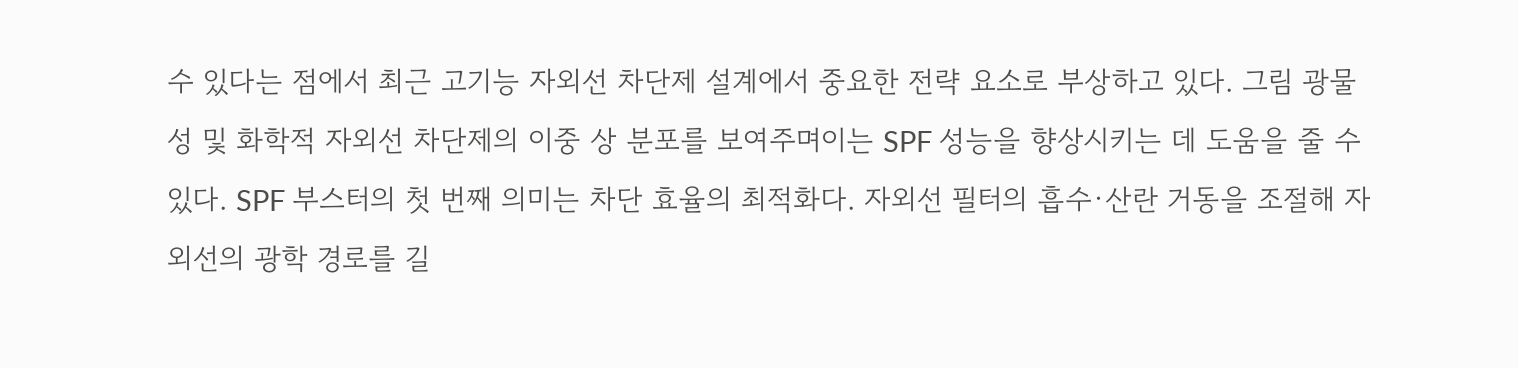수 있다는 점에서 최근 고기능 자외선 차단제 설계에서 중요한 전략 요소로 부상하고 있다. 그림 광물성 및 화학적 자외선 차단제의 이중 상 분포를 보여주며이는 SPF 성능을 향상시키는 데 도움을 줄 수 있다. SPF 부스터의 첫 번째 의미는 차단 효율의 최적화다. 자외선 필터의 흡수·산란 거동을 조절해 자외선의 광학 경로를 길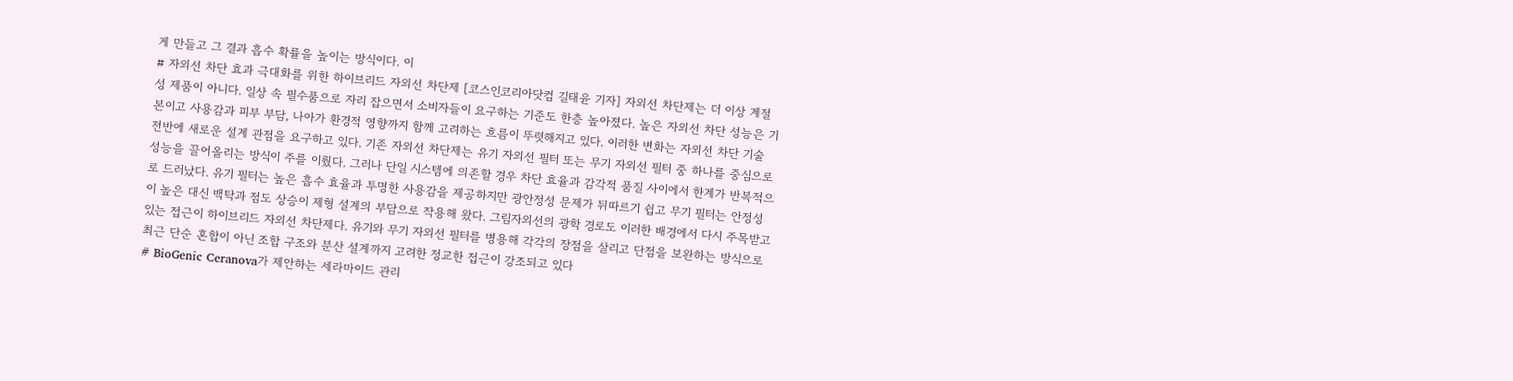게 만들고 그 결과 흡수 확률을 높이는 방식이다. 이
# 자외선 차단 효과 극대화를 위한 하이브리드 자외선 차단제 [코스인코리아닷컴 길태윤 기자] 자외선 차단제는 더 이상 계절성 제품이 아니다. 일상 속 필수품으로 자리 잡으면서 소비자들이 요구하는 기준도 한층 높아졌다. 높은 자외선 차단 성능은 기본이고 사용감과 피부 부담, 나아가 환경적 영향까지 함께 고려하는 흐름이 뚜렷해지고 있다. 이러한 변화는 자외선 차단 기술 전반에 새로운 설계 관점을 요구하고 있다. 기존 자외선 차단제는 유기 자외선 필터 또는 무기 자외선 필터 중 하나를 중심으로 성능을 끌어올리는 방식이 주를 이뤘다. 그러나 단일 시스템에 의존할 경우 차단 효율과 감각적 품질 사이에서 한계가 반복적으로 드러났다. 유기 필터는 높은 흡수 효율과 투명한 사용감을 제공하지만 광안정성 문제가 뒤따르기 쉽고 무기 필터는 안정성이 높은 대신 백탁과 점도 상승이 제형 설계의 부담으로 작용해 왔다. 그림자외선의 광학 경로도 이러한 배경에서 다시 주목받고 있는 접근이 하이브리드 자외선 차단제다. 유기와 무기 자외선 필터를 병용해 각각의 장점을 살리고 단점을 보완하는 방식으로 최근 단순 혼합이 아닌 조합 구조와 분산 설계까지 고려한 정교한 접근이 강조되고 있다
# BioGenic Ceranova가 제안하는 세라마이드 관리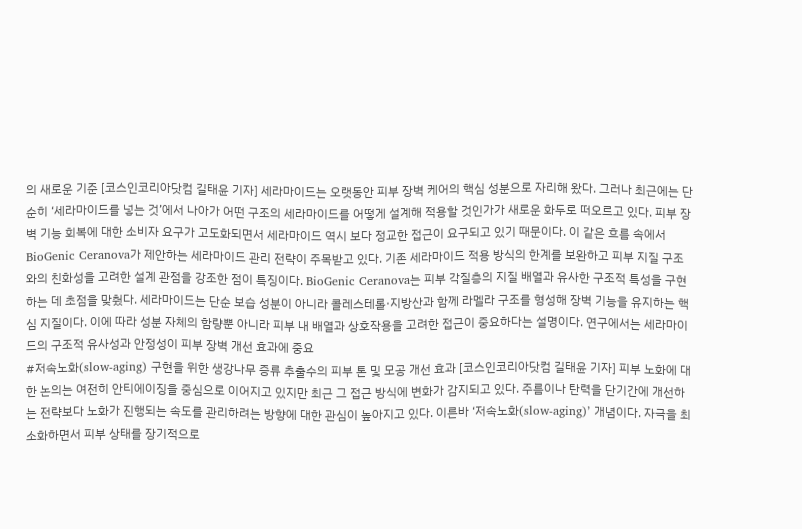의 새로운 기준 [코스인코리아닷컴 길태윤 기자] 세라마이드는 오랫동안 피부 장벽 케어의 핵심 성분으로 자리해 왔다. 그러나 최근에는 단순히 ‘세라마이드를 넣는 것’에서 나아가 어떤 구조의 세라마이드를 어떻게 설계해 적용할 것인가가 새로운 화두로 떠오르고 있다. 피부 장벽 기능 회복에 대한 소비자 요구가 고도화되면서 세라마이드 역시 보다 정교한 접근이 요구되고 있기 때문이다. 이 같은 흐름 속에서 BioGenic Ceranova가 제안하는 세라마이드 관리 전략이 주목받고 있다. 기존 세라마이드 적용 방식의 한계를 보완하고 피부 지질 구조와의 친화성을 고려한 설계 관점을 강조한 점이 특징이다. BioGenic Ceranova는 피부 각질층의 지질 배열과 유사한 구조적 특성을 구현하는 데 초점을 맞췄다. 세라마이드는 단순 보습 성분이 아니라 콜레스테롤·지방산과 함께 라멜라 구조를 형성해 장벽 기능을 유지하는 핵심 지질이다. 이에 따라 성분 자체의 함량뿐 아니라 피부 내 배열과 상호작용을 고려한 접근이 중요하다는 설명이다. 연구에서는 세라마이드의 구조적 유사성과 안정성이 피부 장벽 개선 효과에 중요
#저속노화(slow-aging) 구현을 위한 생강나무 증류 추출수의 피부 톤 및 모공 개선 효과 [코스인코리아닷컴 길태윤 기자] 피부 노화에 대한 논의는 여전히 안티에이징을 중심으로 이어지고 있지만 최근 그 접근 방식에 변화가 감지되고 있다. 주름이나 탄력을 단기간에 개선하는 전략보다 노화가 진행되는 속도를 관리하려는 방향에 대한 관심이 높아지고 있다. 이른바 ‘저속노화(slow-aging)’ 개념이다. 자극을 최소화하면서 피부 상태를 장기적으로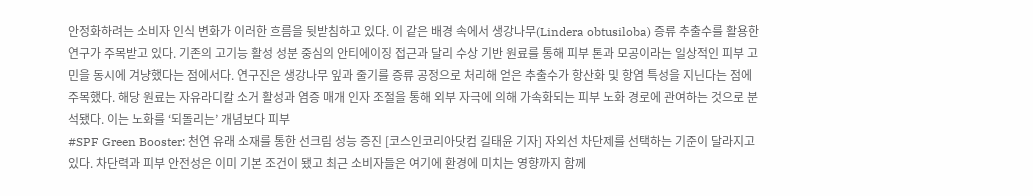안정화하려는 소비자 인식 변화가 이러한 흐름을 뒷받침하고 있다. 이 같은 배경 속에서 생강나무(Lindera obtusiloba) 증류 추출수를 활용한 연구가 주목받고 있다. 기존의 고기능 활성 성분 중심의 안티에이징 접근과 달리 수상 기반 원료를 통해 피부 톤과 모공이라는 일상적인 피부 고민을 동시에 겨냥했다는 점에서다. 연구진은 생강나무 잎과 줄기를 증류 공정으로 처리해 얻은 추출수가 항산화 및 항염 특성을 지닌다는 점에 주목했다. 해당 원료는 자유라디칼 소거 활성과 염증 매개 인자 조절을 통해 외부 자극에 의해 가속화되는 피부 노화 경로에 관여하는 것으로 분석됐다. 이는 노화를 ‘되돌리는’ 개념보다 피부
#SPF Green Booster: 천연 유래 소재를 통한 선크림 성능 증진 [코스인코리아닷컴 길태윤 기자] 자외선 차단제를 선택하는 기준이 달라지고 있다. 차단력과 피부 안전성은 이미 기본 조건이 됐고 최근 소비자들은 여기에 환경에 미치는 영향까지 함께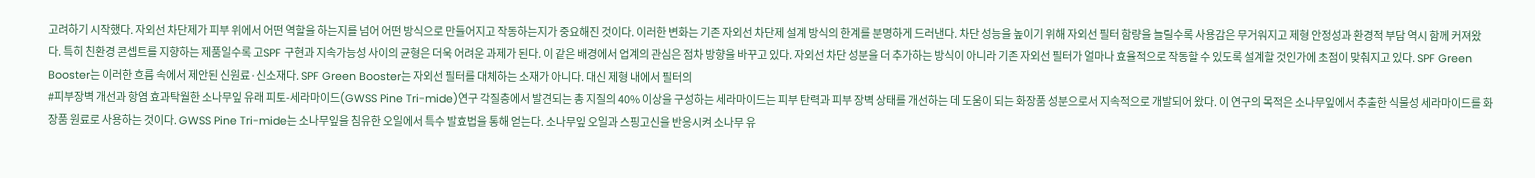고려하기 시작했다. 자외선 차단제가 피부 위에서 어떤 역할을 하는지를 넘어 어떤 방식으로 만들어지고 작동하는지가 중요해진 것이다. 이러한 변화는 기존 자외선 차단제 설계 방식의 한계를 분명하게 드러낸다. 차단 성능을 높이기 위해 자외선 필터 함량을 늘릴수록 사용감은 무거워지고 제형 안정성과 환경적 부담 역시 함께 커져왔다. 특히 친환경 콘셉트를 지향하는 제품일수록 고SPF 구현과 지속가능성 사이의 균형은 더욱 어려운 과제가 된다. 이 같은 배경에서 업계의 관심은 점차 방향을 바꾸고 있다. 자외선 차단 성분을 더 추가하는 방식이 아니라 기존 자외선 필터가 얼마나 효율적으로 작동할 수 있도록 설계할 것인가에 초점이 맞춰지고 있다. SPF Green Booster는 이러한 흐름 속에서 제안된 신원료·신소재다. SPF Green Booster는 자외선 필터를 대체하는 소재가 아니다. 대신 제형 내에서 필터의
#피부장벽 개선과 항염 효과탁월한 소나무잎 유래 피토-세라마이드(GWSS Pine Tri-mide)연구 각질층에서 발견되는 총 지질의 40% 이상을 구성하는 세라마이드는 피부 탄력과 피부 장벽 상태를 개선하는 데 도움이 되는 화장품 성분으로서 지속적으로 개발되어 왔다. 이 연구의 목적은 소나무잎에서 추출한 식물성 세라마이드를 화장품 원료로 사용하는 것이다. GWSS Pine Tri-mide는 소나무잎을 침유한 오일에서 특수 발효법을 통해 얻는다. 소나무잎 오일과 스핑고신을 반응시켜 소나무 유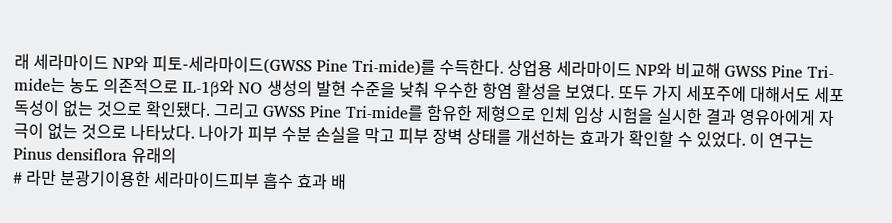래 세라마이드 NP와 피토-세라마이드(GWSS Pine Tri-mide)를 수득한다. 상업용 세라마이드 NP와 비교해 GWSS Pine Tri-mide는 농도 의존적으로 IL-1β와 NO 생성의 발현 수준을 낮춰 우수한 항염 활성을 보였다. 또두 가지 세포주에 대해서도 세포 독성이 없는 것으로 확인됐다. 그리고 GWSS Pine Tri-mide를 함유한 제형으로 인체 임상 시험을 실시한 결과 영유아에게 자극이 없는 것으로 나타났다. 나아가 피부 수분 손실을 막고 피부 장벽 상태를 개선하는 효과가 확인할 수 있었다. 이 연구는 Pinus densiflora 유래의
# 라만 분광기이용한 세라마이드피부 흡수 효과 배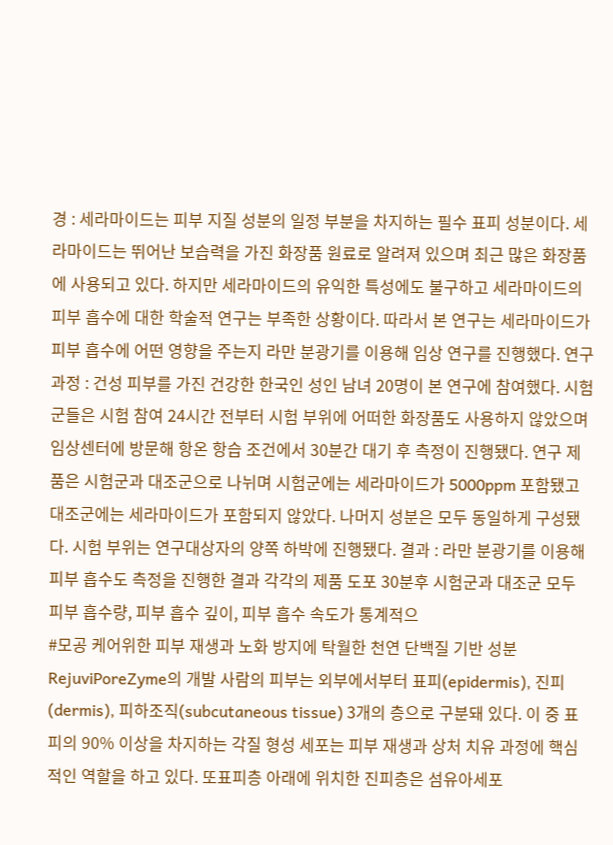경 : 세라마이드는 피부 지질 성분의 일정 부분을 차지하는 필수 표피 성분이다. 세라마이드는 뛰어난 보습력을 가진 화장품 원료로 알려져 있으며 최근 많은 화장품에 사용되고 있다. 하지만 세라마이드의 유익한 특성에도 불구하고 세라마이드의 피부 흡수에 대한 학술적 연구는 부족한 상황이다. 따라서 본 연구는 세라마이드가 피부 흡수에 어떤 영향을 주는지 라만 분광기를 이용해 임상 연구를 진행했다. 연구과정 : 건성 피부를 가진 건강한 한국인 성인 남녀 20명이 본 연구에 참여했다. 시험군들은 시험 참여 24시간 전부터 시험 부위에 어떠한 화장품도 사용하지 않았으며 임상센터에 방문해 항온 항습 조건에서 30분간 대기 후 측정이 진행됐다. 연구 제품은 시험군과 대조군으로 나뉘며 시험군에는 세라마이드가 5000ppm 포함됐고 대조군에는 세라마이드가 포함되지 않았다. 나머지 성분은 모두 동일하게 구성됐다. 시험 부위는 연구대상자의 양쪽 하박에 진행됐다. 결과 : 라만 분광기를 이용해 피부 흡수도 측정을 진행한 결과 각각의 제품 도포 30분후 시험군과 대조군 모두 피부 흡수량, 피부 흡수 깊이, 피부 흡수 속도가 통계적으
#모공 케어위한 피부 재생과 노화 방지에 탁월한 천연 단백질 기반 성분RejuviPoreZyme의 개발 사람의 피부는 외부에서부터 표피(epidermis), 진피(dermis), 피하조직(subcutaneous tissue) 3개의 층으로 구분돼 있다. 이 중 표피의 90% 이상을 차지하는 각질 형성 세포는 피부 재생과 상처 치유 과정에 핵심적인 역할을 하고 있다. 또표피층 아래에 위치한 진피층은 섬유아세포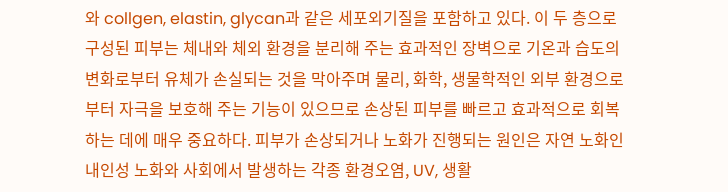와 collgen, elastin, glycan과 같은 세포외기질을 포함하고 있다. 이 두 층으로 구성된 피부는 체내와 체외 환경을 분리해 주는 효과적인 장벽으로 기온과 습도의 변화로부터 유체가 손실되는 것을 막아주며 물리, 화학, 생물학적인 외부 환경으로부터 자극을 보호해 주는 기능이 있으므로 손상된 피부를 빠르고 효과적으로 회복하는 데에 매우 중요하다. 피부가 손상되거나 노화가 진행되는 원인은 자연 노화인 내인성 노화와 사회에서 발생하는 각종 환경오염, UV, 생활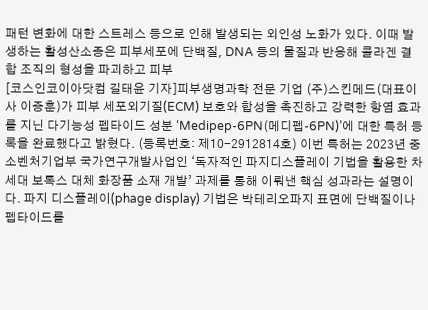패턴 변화에 대한 스트레스 등으로 인해 발생되는 외인성 노화가 있다. 이때 발생하는 활성산소종은 피부세포에 단백질, DNA 등의 물질과 반응해 콜라겐 결합 조직의 형성을 파괴하고 피부
[코스인코이아닷컴 길태윤 기자]피부생명과학 전문 기업 (주)스킨메드(대표이사 이증훈)가 피부 세포외기질(ECM) 보호와 합성을 촉진하고 강력한 항염 효과를 지닌 다기능성 펩타이드 성분 ‘Medipep-6PN(메디펩-6PN)’에 대한 특허 등록을 완료했다고 밝혔다. (등록번호: 제10-2912814호) 이번 특허는 2023년 중소벤처기업부 국가연구개발사업인 ‘독자적인 파지디스플레이 기법을 활용한 차세대 보톡스 대체 화장품 소재 개발’ 과제를 통해 이뤄낸 핵심 성과라는 설명이다. 파지 디스플레이(phage display) 기법은 박테리오파지 표면에 단백질이나 펩타이드를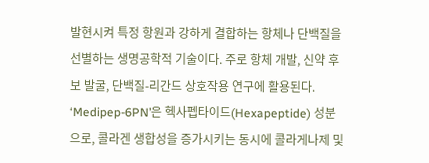발현시켜 특정 항원과 강하게 결합하는 항체나 단백질을 선별하는 생명공학적 기술이다. 주로 항체 개발, 신약 후보 발굴, 단백질-리간드 상호작용 연구에 활용된다. ‘Medipep-6PN’은 헥사펩타이드(Hexapeptide) 성분으로, 콜라겐 생합성을 증가시키는 동시에 콜라게나제 및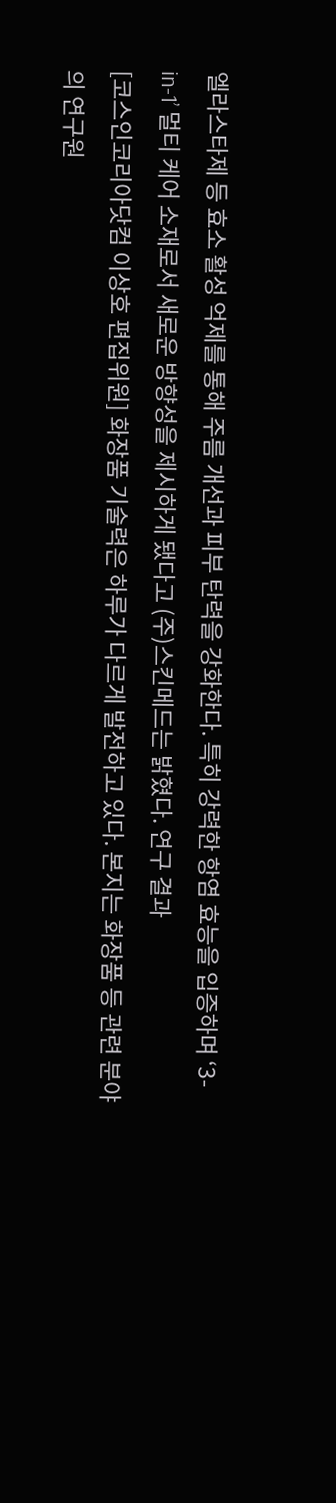엘라스타제 등 효소 활성 억제를 통해 주름 개선과 피부 탄력을 강화한다. 특히 강력한 항염 효능을 입증하며 ‘3-in-1’ 멀티 케어 소재로서 새로운 방향성을 제시하게 됐다고 (주)스킨메드는 밝혔다. 연구 결과
[코스인코리아닷컴 이상호 편집위원] 화장품 기술력은 하루가 다르게 발전하고 있다. 본지는 화장품 등 관련 분야의 연구원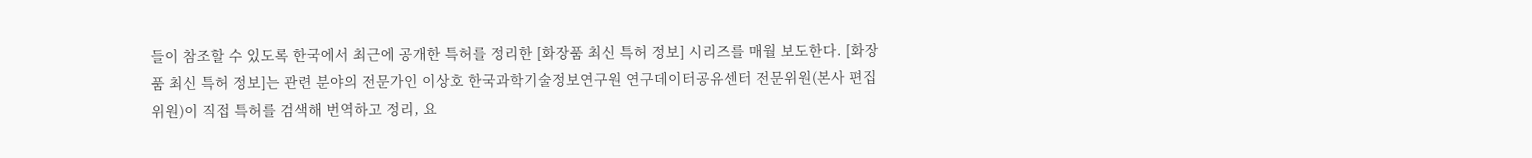들이 참조할 수 있도록 한국에서 최근에 공개한 특허를 정리한 [화장품 최신 특허 정보] 시리즈를 매월 보도한다. [화장품 최신 특허 정보]는 관련 분야의 전문가인 이상호 한국과학기술정보연구원 연구데이터공유센터 전문위원(본사 편집위원)이 직접 특허를 검색해 번역하고 정리, 요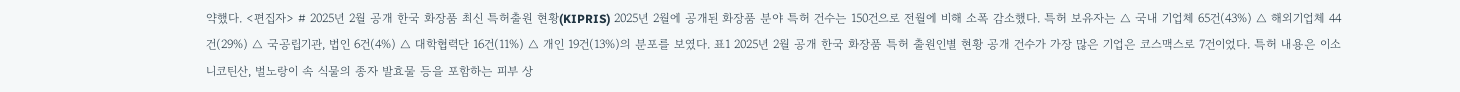약했다. <편집자> # 2025년 2월 공개 한국 화장품 최신 특허출원 현황(KIPRIS) 2025년 2월에 공개된 화장품 분야 특허 건수는 150건으로 전월에 비해 소폭 감소했다. 특허 보유자는 △ 국내 기업체 65건(43%) △ 해외기업체 44건(29%) △ 국공립기관, 법인 6건(4%) △ 대학협력단 16건(11%) △ 개인 19건(13%)의 분포를 보였다. 표1 2025년 2월 공개 한국 화장품 특허 출원인별 현황 공개 건수가 가장 많은 기업은 코스맥스로 7건이었다. 특허 내용은 이소니코틴산, 벌노랑이 속 식물의 종자 발효물 등을 포함하는 피부 상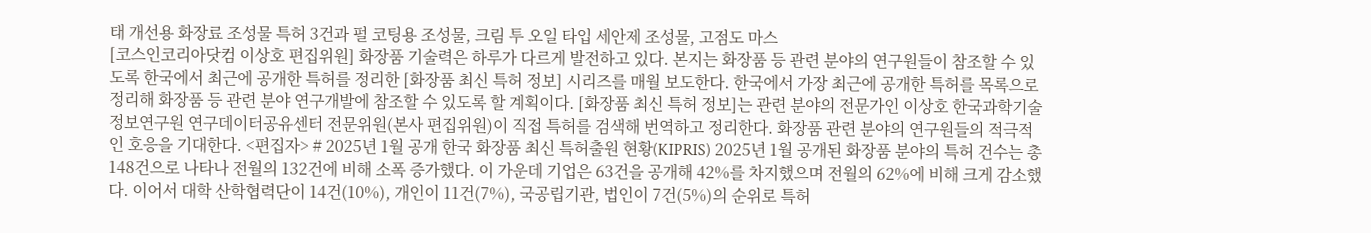태 개선용 화장료 조성물 특허 3건과 펄 코팅용 조성물, 크림 투 오일 타입 세안제 조성물, 고점도 마스
[코스인코리아닷컴 이상호 편집위원] 화장품 기술력은 하루가 다르게 발전하고 있다. 본지는 화장품 등 관련 분야의 연구원들이 참조할 수 있도록 한국에서 최근에 공개한 특허를 정리한 [화장품 최신 특허 정보] 시리즈를 매월 보도한다. 한국에서 가장 최근에 공개한 특허를 목록으로 정리해 화장품 등 관련 분야 연구개발에 참조할 수 있도록 할 계획이다. [화장품 최신 특허 정보]는 관련 분야의 전문가인 이상호 한국과학기술정보연구원 연구데이터공유센터 전문위원(본사 편집위원)이 직접 특허를 검색해 번역하고 정리한다. 화장품 관련 분야의 연구원들의 적극적인 호응을 기대한다. <편집자> # 2025년 1월 공개 한국 화장품 최신 특허출원 현황(KIPRIS) 2025년 1월 공개된 화장품 분야의 특허 건수는 총 148건으로 나타나 전월의 132건에 비해 소폭 증가했다. 이 가운데 기업은 63건을 공개해 42%를 차지했으며 전월의 62%에 비해 크게 감소했다. 이어서 대학 산학협력단이 14건(10%), 개인이 11건(7%), 국공립기관, 법인이 7건(5%)의 순위로 특허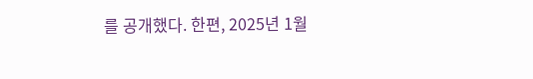를 공개했다. 한편, 2025년 1월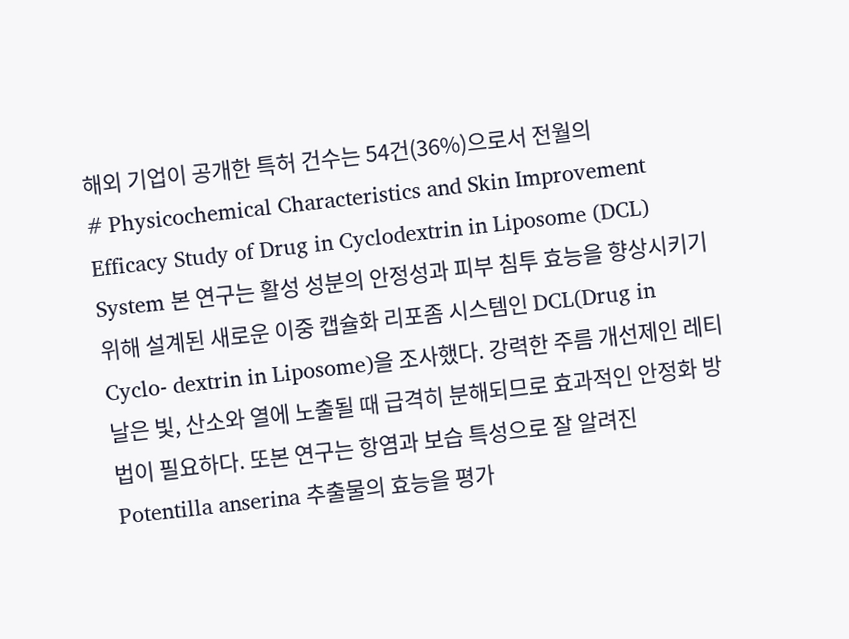해외 기업이 공개한 특허 건수는 54건(36%)으로서 전월의
# Physicochemical Characteristics and Skin Improvement Efficacy Study of Drug in Cyclodextrin in Liposome (DCL) System 본 연구는 활성 성분의 안정성과 피부 침투 효능을 향상시키기 위해 설계된 새로운 이중 캡슐화 리포좀 시스템인 DCL(Drug in Cyclo- dextrin in Liposome)을 조사했다. 강력한 주름 개선제인 레티날은 빛, 산소와 열에 노출될 때 급격히 분해되므로 효과적인 안정화 방법이 필요하다. 또본 연구는 항염과 보습 특성으로 잘 알려진 Potentilla anserina 추출물의 효능을 평가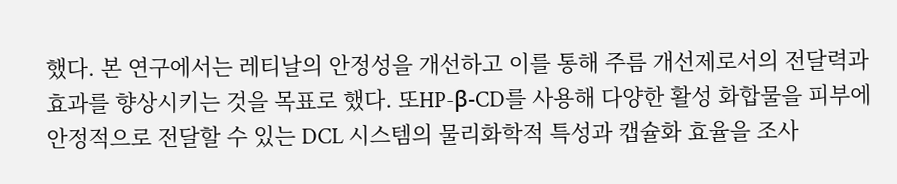했다. 본 연구에서는 레티날의 안정성을 개선하고 이를 통해 주름 개선제로서의 전달력과 효과를 향상시키는 것을 목표로 했다. 또HP-β-CD를 사용해 다양한 활성 화합물을 피부에 안정적으로 전달할 수 있는 DCL 시스템의 물리화학적 특성과 캡슐화 효율을 조사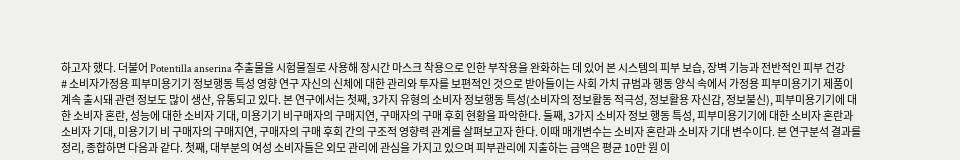하고자 했다. 더불어 Potentilla anserina 추출물을 시험물질로 사용해 장시간 마스크 착용으로 인한 부작용을 완화하는 데 있어 본 시스템의 피부 보습, 장벽 기능과 전반적인 피부 건강
# 소비자가정용 피부미용기기 정보행동 특성 영향 연구 자신의 신체에 대한 관리와 투자를 보편적인 것으로 받아들이는 사회 가치 규범과 행동 양식 속에서 가정용 피부미용기기 제품이 계속 출시돼 관련 정보도 많이 생산, 유통되고 있다. 본 연구에서는 첫째, 3가지 유형의 소비자 정보행동 특성(소비자의 정보활동 적극성, 정보활용 자신감, 정보불신), 피부미용기기에 대한 소비자 혼란, 성능에 대한 소비자 기대, 미용기기 비구매자의 구매지연, 구매자의 구매 후회 현황을 파악한다. 둘째, 3가지 소비자 정보 행동 특성, 피부미용기기에 대한 소비자 혼란과 소비자 기대, 미용기기 비 구매자의 구매지연, 구매자의 구매 후회 간의 구조적 영향력 관계를 살펴보고자 한다. 이때 매개변수는 소비자 혼란과 소비자 기대 변수이다. 본 연구분석 결과를 정리, 종합하면 다음과 같다. 첫째, 대부분의 여성 소비자들은 외모 관리에 관심을 가지고 있으며 피부관리에 지출하는 금액은 평균 10만 원 이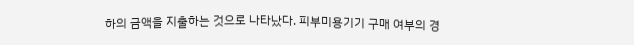하의 금액을 지출하는 것으로 나타났다. 피부미용기기 구매 여부의 경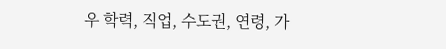우 학력, 직업, 수도권, 연령, 가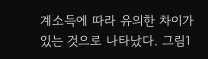계소득에 따라 유의한 차이가 있는 것으로 나타났다. 그림1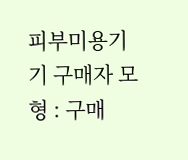피부미용기기 구매자 모형 : 구매